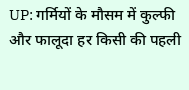UP: गर्मियों के मौसम में कुल्फी और फालूदा हर किसी की पहली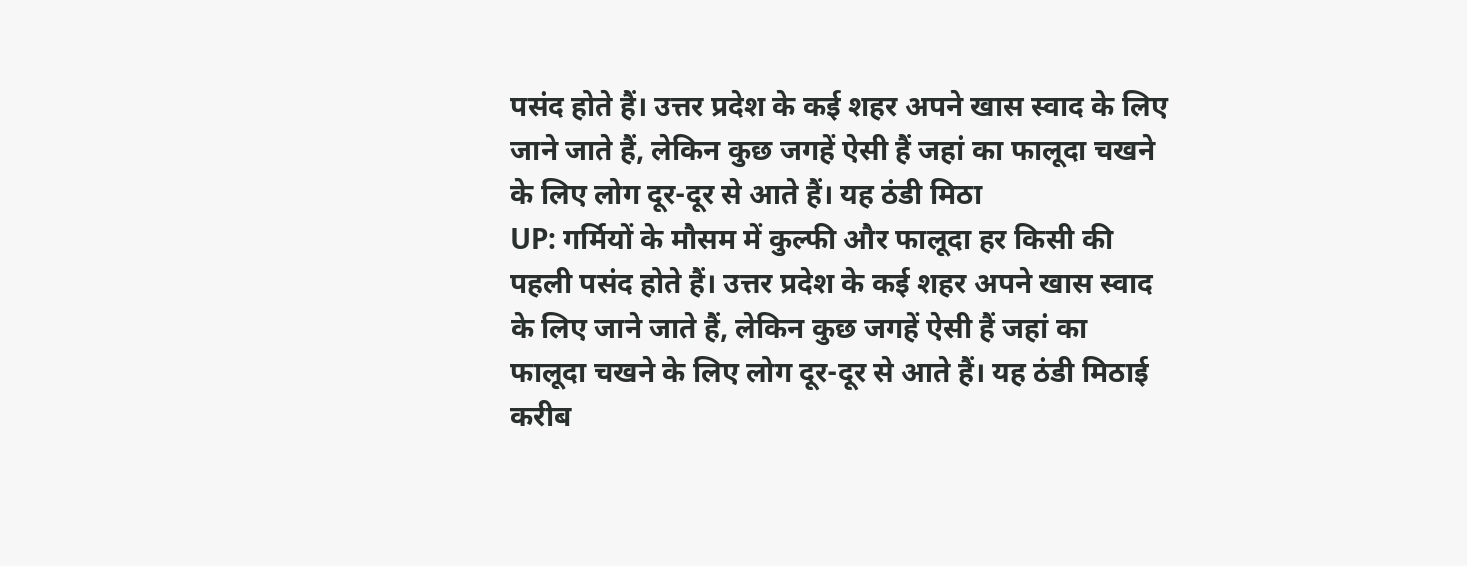पसंद होते हैं। उत्तर प्रदेश के कई शहर अपने खास स्वाद के लिए जाने जाते हैं, लेकिन कुछ जगहें ऐसी हैं जहां का फालूदा चखने के लिए लोग दूर-दूर से आते हैं। यह ठंडी मिठा
UP: गर्मियों के मौसम में कुल्फी और फालूदा हर किसी की पहली पसंद होते हैं। उत्तर प्रदेश के कई शहर अपने खास स्वाद के लिए जाने जाते हैं, लेकिन कुछ जगहें ऐसी हैं जहां का फालूदा चखने के लिए लोग दूर-दूर से आते हैं। यह ठंडी मिठाई करीब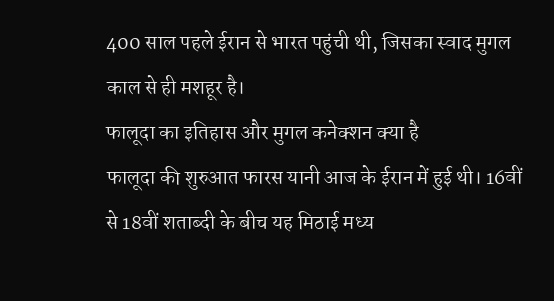400 साल पहले ईरान से भारत पहुंची थी, जिसका स्वाद मुगल काल से ही मशहूर है।
फालूदा का इतिहास और मुगल कनेक्शन क्या है
फालूदा की शुरुआत फारस यानी आज के ईरान में हुई थी। 16वीं से 18वीं शताब्दी के बीच यह मिठाई मध्य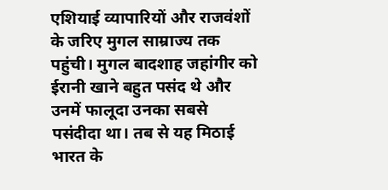एशियाई व्यापारियों और राजवंशों के जरिए मुगल साम्राज्य तक पहुंची। मुगल बादशाह जहांगीर को ईरानी खाने बहुत पसंद थे और उनमें फालूदा उनका सबसे पसंदीदा था। तब से यह मिठाई भारत के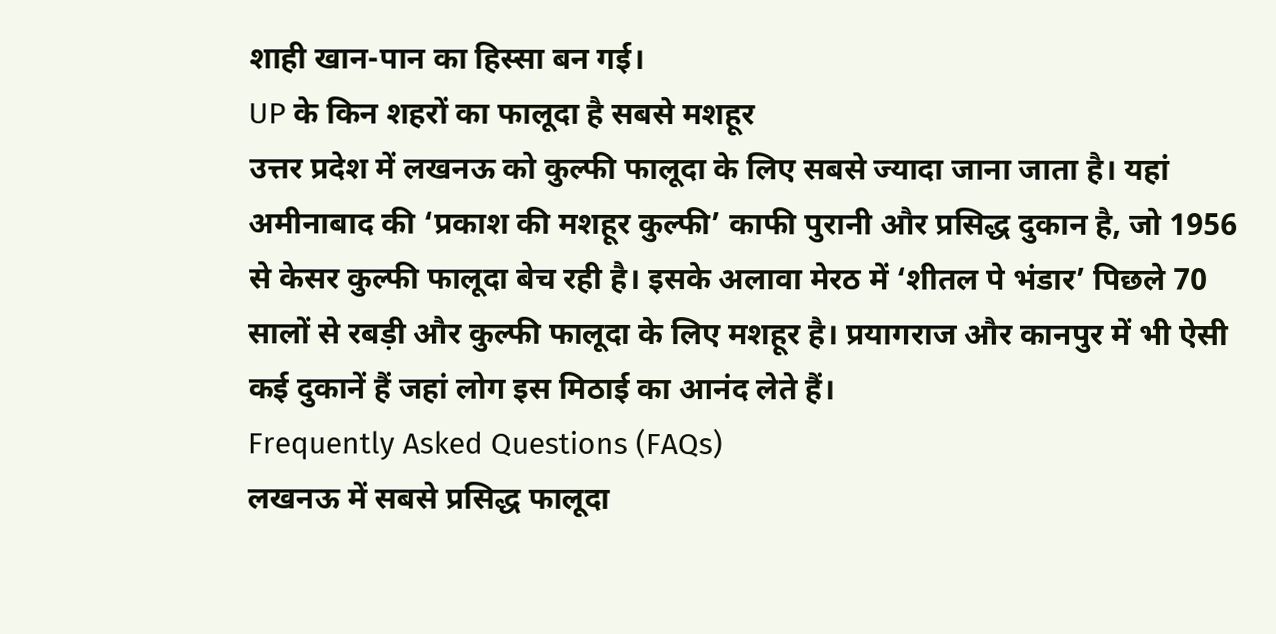शाही खान-पान का हिस्सा बन गई।
UP के किन शहरों का फालूदा है सबसे मशहूर
उत्तर प्रदेश में लखनऊ को कुल्फी फालूदा के लिए सबसे ज्यादा जाना जाता है। यहां अमीनाबाद की ‘प्रकाश की मशहूर कुल्फी’ काफी पुरानी और प्रसिद्ध दुकान है, जो 1956 से केसर कुल्फी फालूदा बेच रही है। इसके अलावा मेरठ में ‘शीतल पे भंडार’ पिछले 70 सालों से रबड़ी और कुल्फी फालूदा के लिए मशहूर है। प्रयागराज और कानपुर में भी ऐसी कई दुकानें हैं जहां लोग इस मिठाई का आनंद लेते हैं।
Frequently Asked Questions (FAQs)
लखनऊ में सबसे प्रसिद्ध फालूदा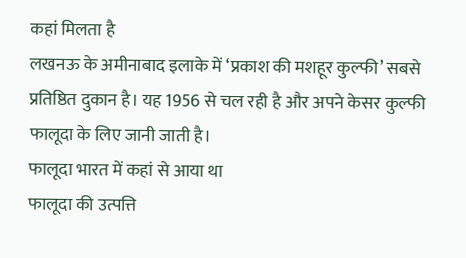कहां मिलता है
लखनऊ के अमीनाबाद इलाके में ‘प्रकाश की मशहूर कुल्फी’ सबसे प्रतिष्ठित दुकान है। यह 1956 से चल रही है और अपने केसर कुल्फी फालूदा के लिए जानी जाती है।
फालूदा भारत में कहां से आया था
फालूदा की उत्पत्ति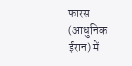फारस (आधुनिक ईरान) में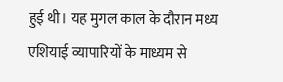हुई थी। यह मुगल काल के दौरान मध्य एशियाई व्यापारियों के माध्यम से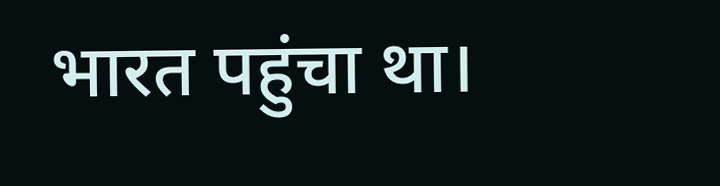भारत पहुंचा था।